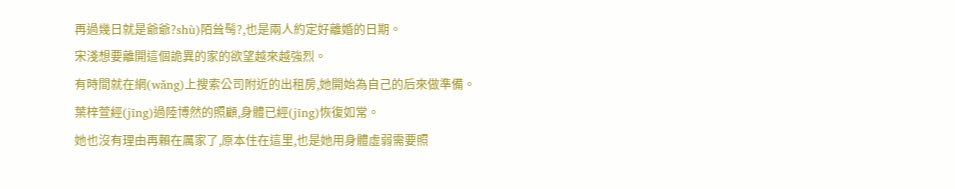再過幾日就是爺爺?shù)陌耸髩?,也是兩人約定好離婚的日期。
宋淺想要離開這個詭異的家的欲望越來越強烈。
有時間就在網(wǎng)上搜索公司附近的出租房,她開始為自己的后來做準備。
葉梓萱經(jīng)過陸博然的照顧,身體已經(jīng)恢復如常。
她也沒有理由再賴在厲家了,原本住在這里,也是她用身體虛弱需要照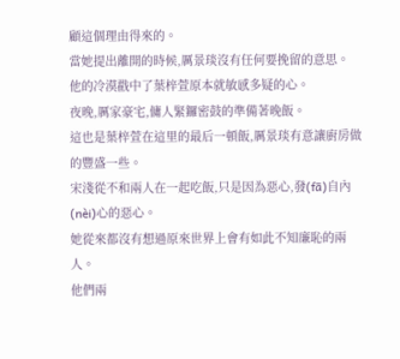顧這個理由得來的。
當她提出離開的時候,厲景琰沒有任何要挽留的意思。
他的冷漠戳中了葉梓萱原本就敏感多疑的心。
夜晚,厲家豪宅,傭人緊鑼密鼓的準備著晚飯。
這也是葉梓萱在這里的最后一頓飯,厲景琰有意讓廚房做的豐盛一些。
宋淺從不和兩人在一起吃飯,只是因為惡心,發(fā)自內(nèi)心的惡心。
她從來都沒有想過原來世界上會有如此不知廉恥的兩人。
他們兩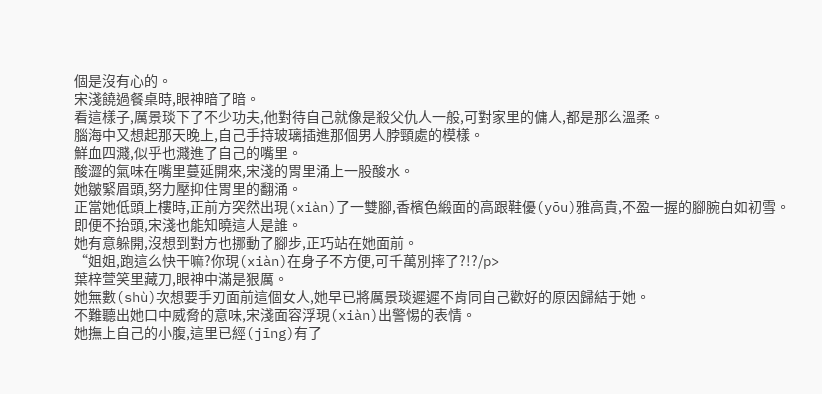個是沒有心的。
宋淺饒過餐桌時,眼神暗了暗。
看這樣子,厲景琰下了不少功夫,他對待自己就像是殺父仇人一般,可對家里的傭人,都是那么溫柔。
腦海中又想起那天晚上,自己手持玻璃插進那個男人脖頸處的模樣。
鮮血四濺,似乎也濺進了自己的嘴里。
酸澀的氣味在嘴里蔓延開來,宋淺的胃里涌上一股酸水。
她皺緊眉頭,努力壓抑住胃里的翻涌。
正當她低頭上樓時,正前方突然出現(xiàn)了一雙腳,香檳色緞面的高跟鞋優(yōu)雅高貴,不盈一握的腳腕白如初雪。
即便不抬頭,宋淺也能知曉這人是誰。
她有意躲開,沒想到對方也挪動了腳步,正巧站在她面前。
“姐姐,跑這么快干嘛?你現(xiàn)在身子不方便,可千萬別摔了?!?/p>
葉梓萱笑里藏刀,眼神中滿是狠厲。
她無數(shù)次想要手刃面前這個女人,她早已將厲景琰遲遲不肯同自己歡好的原因歸結于她。
不難聽出她口中威脅的意味,宋淺面容浮現(xiàn)出警惕的表情。
她撫上自己的小腹,這里已經(jīng)有了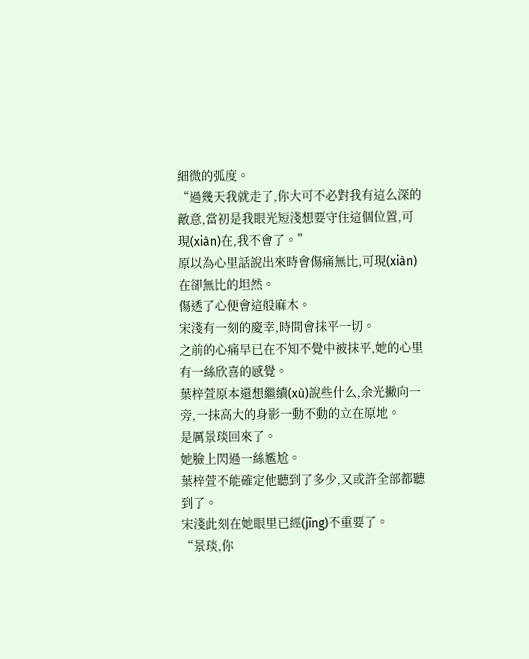細微的弧度。
“過幾天我就走了,你大可不必對我有這么深的敵意,當初是我眼光短淺想要守住這個位置,可現(xiàn)在,我不會了。”
原以為心里話說出來時會傷痛無比,可現(xiàn)在卻無比的坦然。
傷透了心便會這般麻木。
宋淺有一刻的慶幸,時間會抹平一切。
之前的心痛早已在不知不覺中被抹平,她的心里有一絲欣喜的感覺。
葉梓萱原本還想繼續(xù)說些什么,余光撇向一旁,一抹高大的身影一動不動的立在原地。
是厲景琰回來了。
她臉上閃過一絲尷尬。
葉梓萱不能確定他聽到了多少,又或許全部都聽到了。
宋淺此刻在她眼里已經(jīng)不重要了。
“景琰,你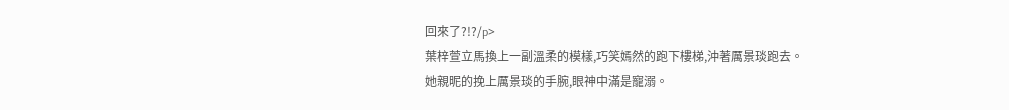回來了?!?/p>
葉梓萱立馬換上一副溫柔的模樣,巧笑嫣然的跑下樓梯,沖著厲景琰跑去。
她親昵的挽上厲景琰的手腕,眼神中滿是寵溺。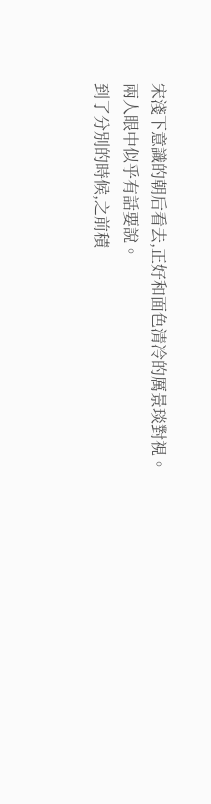宋淺下意識的朝后看去,正好和面色清冷的厲景琰對視。
兩人眼中似乎有話要說。
到了分別的時候,之前積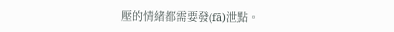壓的情緒都需要發(fā)泄點。